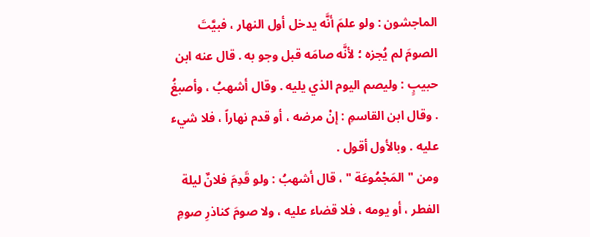الماجشون : ولو علمَ أنَّه يدخل أول النهار ، فبيَّتَ الصومَ لم يُجزه ؛ لأنَّه صامَه قبل وجو به . قال عنه ابن حبيبٍ : وليصم اليوم الذي يليه . وقال أشهبُ ، وأصبغُ . وقال ابن القاسمِ : إنْ مرضه ، أو قدم نهاراً ، فلا شيء عليه . وبالأول أقول .
ومن " المَجْمُوعَة " ، قال أشهبُ : ولو قَدِمَ فلانٌ ليلة الفطر ، أو يومه ، فلا قضاء عليه ، ولا صومَ كناذرِ صومِ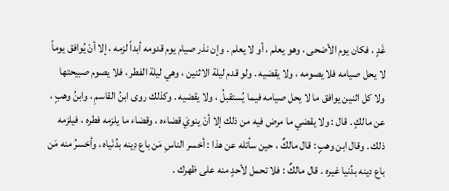غَدٍ ، فكان يوم الأضحى ، وهو يعلم ، أو لا يعلم . وإن نذر صيام يوم قدومه أبداً لزمه ، إلا أنْ يُوافق يوماً لا يحل صيامه فلا يصومه ، ولا يقضيه . ولو قدم ليلة الاثنين ، وهي ليلة الفطر ، فلا يصوم صبيحتها ولا كل اثنين يوافق ما لا يحل صيامه فيما يُستقبلُ ، ولا يقضيه . وكذلك روى ابنُ القاسمِ ، وابنُ وهبٍ ، عن مالكٍ . قال : ولا يقضي ما مرض فيه من ذلك إلا أنْ ينويَ قضاءه ، وقضاء ما يلزمه فطره ، فيلزمه ذلك . وقال ابن وهبٍ : قال مالكٌ ، حين سأتله عن هذا : أخسر الناسِ مَن باع دِينه بدُنْياه ، وأخسرُ منه مَن باع دينه بدُنيا غيره . قال مالكٌ : فلا تحمل لأحدٍ منه على ظهرك .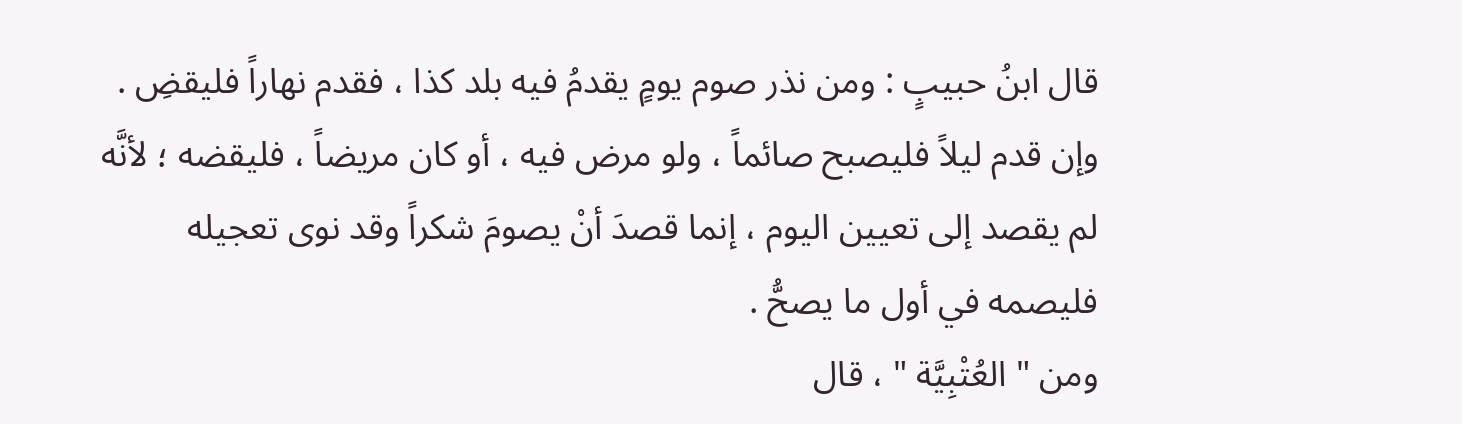قال ابنُ حبيبٍ : ومن نذر صوم يومٍ يقدمُ فيه بلد كذا ، فقدم نهاراً فليقضِ . وإن قدم ليلاً فليصبح صائماً ، ولو مرض فيه ، أو كان مريضاً ، فليقضه ؛ لأنَّه لم يقصد إلى تعيين اليوم ، إنما قصدَ أنْ يصومَ شكراً وقد نوى تعجيله فليصمه في أول ما يصحُّ .
ومن " العُتْبِيَّة " ، قال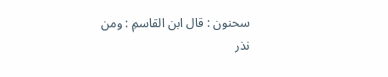سحنون : قال ابن القاسمِ : ومن نذر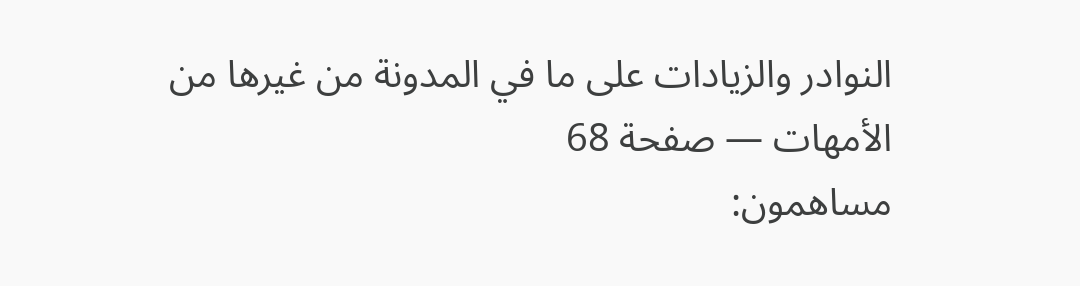النوادر والزيادات على ما في المدونة من غيرها من الأمهات — صفحة 68
مساهمون: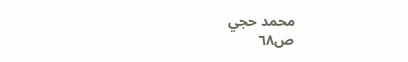محمد حجي
ص٦٨